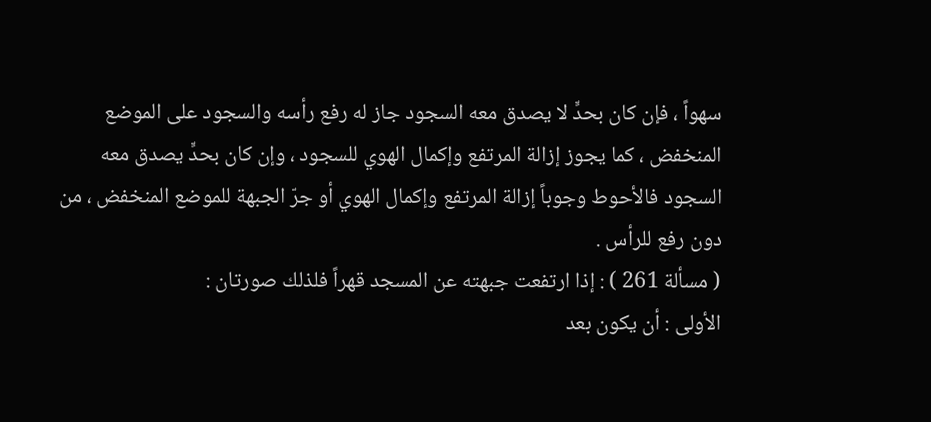سهواً ، فإن كان بحدٍّ لا يصدق معه السجود جاز له رفع رأسه والسجود على الموضع المنخفض ، كما يجوز إزالة المرتفع وإكمال الهوي للسجود ، وإن كان بحدٍّ يصدق معه السجود فالأحوط وجوباً إزالة المرتفع وإكمال الهوي أو جرّ الجبهة للموضع المنخفض ، من دون رفع للرأس .
( مسألة 261 ) : إذا ارتفعت جبهته عن المسجد قهراً فلذلك صورتان :
الأولى : أن يكون بعد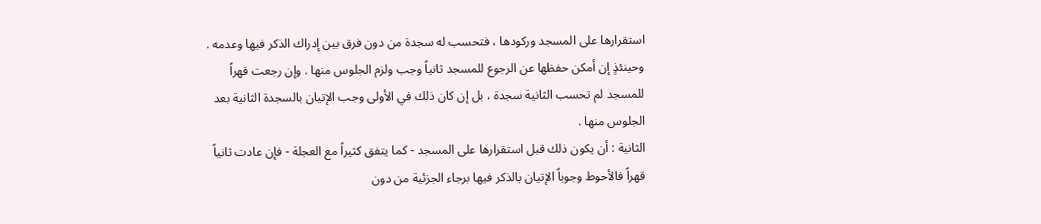استقرارها على المسجد وركودها ، فتحسب له سجدة من دون فرق بين إدراك الذكر فيها وعدمه . وحينئذٍ إن أمكن حفظها عن الرجوع للمسجد ثانياً وجب ولزم الجلوس منها . وإن رجعت قهراً للمسجد لم تحسب الثانية سجدة ، بل إن كان ذلك في الأولى وجب الإتيان بالسجدة الثانية بعد الجلوس منها .
الثانية : أن يكون ذلك قبل استقرارها على المسجد - كما يتفق كثيراً مع العجلة - فإن عادت ثانياً قهراً فالأحوط وجوباً الإتيان بالذكر فيها برجاء الجزئية من دون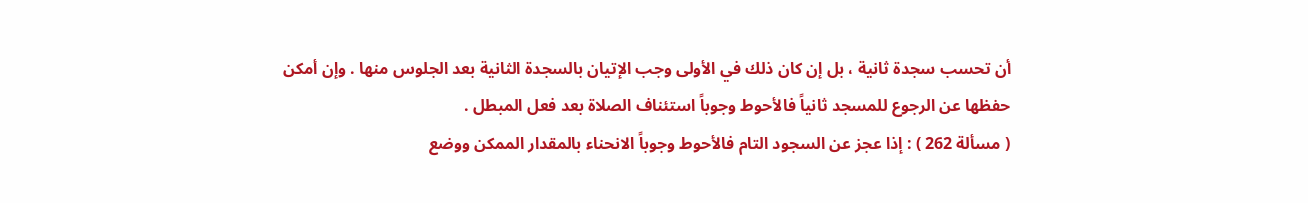أن تحسب سجدة ثانية ، بل إن كان ذلك في الأولى وجب الإتيان بالسجدة الثانية بعد الجلوس منها . وإن أمكن حفظها عن الرجوع للمسجد ثانياً فالأحوط وجوباً استئناف الصلاة بعد فعل المبطل .
( مسألة 262 ) : إذا عجز عن السجود التام فالأحوط وجوباً الانحناء بالمقدار الممكن ووضع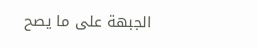الجبهة على ما يصح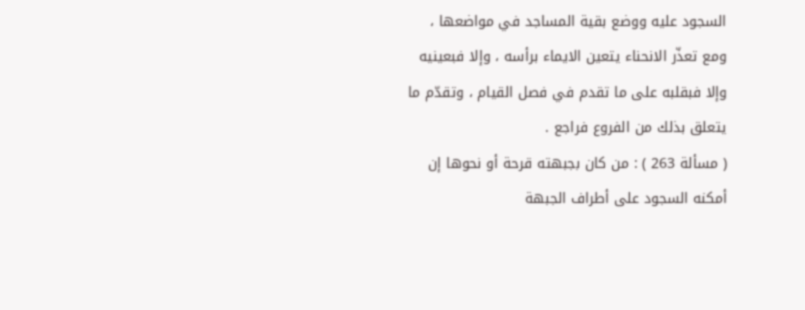السجود عليه ووضع بقية المساجد في مواضعها ، ومع تعذّر الانحناء يتعين الايماء برأسه ، وإلا فبعينيه وإلا فبقلبه على ما تقدم في فصل القيام ، وتقدّم ما يتعلق بذلك من الفروع فراجع .
( مسألة 263 ) : من كان بجبهته قرحة أو نحوها إن أمكنه السجود على أطراف الجبهة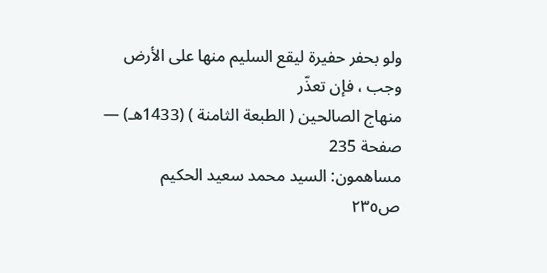ولو بحفر حفيرة ليقع السليم منها على الأرض وجب ، فإن تعذّر
منهاج الصالحين ( الطبعة الثامنة ) (1433هـ) — صفحة 235
مساهمون: السيد محمد سعيد الحكيم
ص٢٣٥